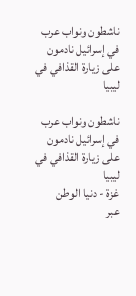ناشطون ونواب عرب في إسرائيل نادمون على زيارة القذافي في ليبيا

ناشطون ونواب عرب في إسرائيل نادمون على زيارة القذافي في ليبيا
غزة - دنيا الوطن
عبر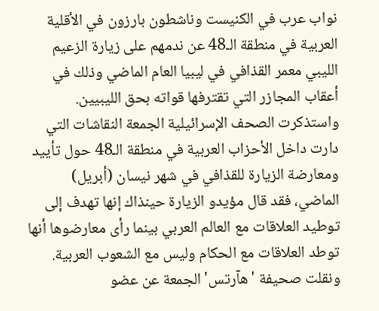نواب عرب في الكنيست وناشطون بارزون في الأقلية العربية في منطقة الـ48 عن ندمهم على زيارة الزعيم الليبي معمر القذافي في ليبيا العام الماضي وذلك في أعقاب المجازر التي تقترفها قواته بحق الليبيين.
واستذكرت الصحف الإسرائيلية الجمعة النقاشات التي دارت داخل الأحزاب العربية في منطقة الـ48 حول تأييد ومعارضة الزيارة للقذافي في شهر نيسان (أبريل) الماضي، فقد قال مؤيدو الزيارة حينذاك إنها تهدف إلى توطيد العلاقات مع العالم العربي بينما رأى معارضوها أنها توطد العلاقات مع الحكام وليس مع الشعوب العربية.
ونقلت صحيفة 'هآرتس' الجمعة عن عضو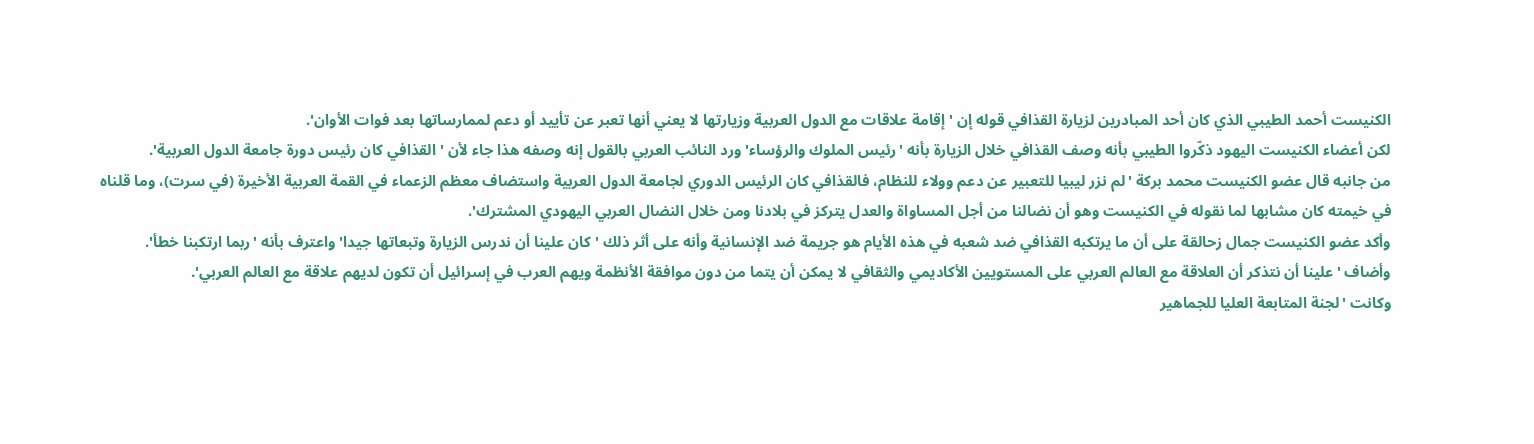الكنيست أحمد الطيبي الذي كان أحد المبادرين لزيارة القذافي قوله إن 'إقامة علاقات مع الدول العربية وزيارتها لا يعني أنها تعبر عن تأييد أو دعم لممارساتها بعد فوات الأوان'.
لكن أعضاء الكنيست اليهود ذكّروا الطيبي بأنه وصف القذافي خلال الزيارة بأنه 'رئيس الملوك والرؤساء' ورد النائب العربي بالقول إنه وصفه هذا جاء لأن 'القذافي كان رئيس دورة جامعة الدول العربية'.
من جانبه قال عضو الكنيست محمد بركة 'لم نزر ليبيا للتعبير عن دعم وولاء للنظام، فالقذافي كان الرئيس الدوري لجامعة الدول العربية واستضاف معظم الزعماء في القمة العربية الأخيرة (في سرت)، وما قلناه في خيمته كان مشابها لما نقوله في الكنيست وهو أن نضالنا من أجل المساواة والعدل يتركز في بلادنا ومن خلال النضال العربي اليهودي المشترك'.
وأكد عضو الكنيست جمال زحالقة على أن ما يرتكبه القذافي ضد شعبه في هذه الأيام هو جريمة ضد الإنسانية وأنه على أثر ذلك 'كان علينا أن ندرس الزيارة وتبعاتها جيدا' واعترف بأنه 'ربما ارتكبنا خطأ'.
وأضاف 'علينا أن نتذكر أن العلاقة مع العالم العربي على المستويين الأكاديمي والثقافي لا يمكن أن يتما من دون موافقة الأنظمة ويهم العرب في إسرائيل أن تكون لديهم علاقة مع العالم العربي'.
وكانت 'لجنة المتابعة العليا للجماهير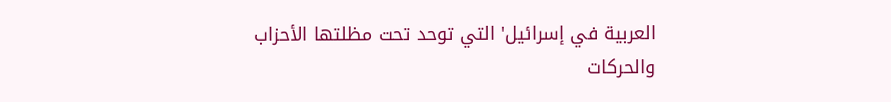العربية في إسرائيل' التي توحد تحت مظلتها الأحزاب والحركات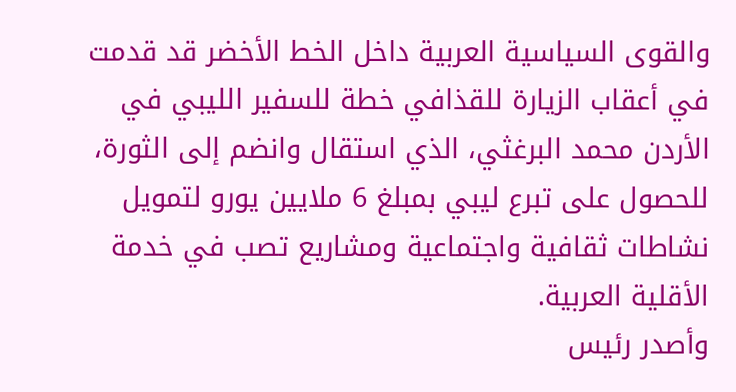والقوى السياسية العربية داخل الخط الأخضر قد قدمت في أعقاب الزيارة للقذافي خطة للسفير الليبي في الأردن محمد البرغثي، الذي استقال وانضم إلى الثورة، للحصول على تبرع ليبي بمبلغ 6 ملايين يورو لتمويل نشاطات ثقافية واجتماعية ومشاريع تصب في خدمة الأقلية العربية.
وأصدر رئيس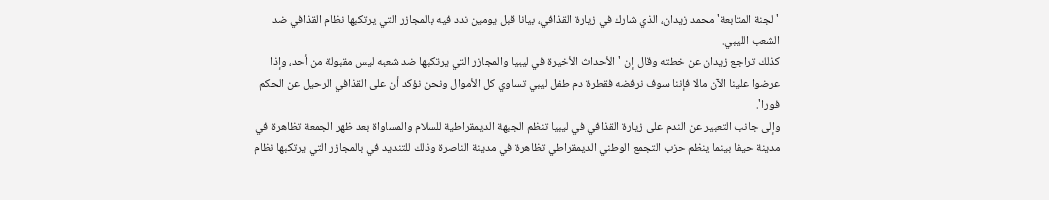'لجنة المتابعة' محمد زيدان، الذي شارك في زيارة القذافي، بيانا قبل يومين ندد فيه بالمجازر التي يرتكبها نظام القذافي ضد الشعب الليبي.
كذلك تراجع زيدان عن خطته وقال إن 'الأحداث الأخيرة في ليبيا والمجازر التي يرتكبها ضد شعبه ليس مقبولة من أحد، وإذا عرضوا علينا الآن مالا فإننا سوف نرفضه فقطرة دم طفل ليبي تساوي كل الأموال ونحن نؤكد أن على القذافي الرحيل عن الحكم فورا'.
وإلى جانب التعبير عن الندم على زيارة القذافي في ليبيا تنظم الجبهة الديمقراطية للسلام والمساواة بعد ظهر الجمعة تظاهرة في مدينة حيفا بينما ينظم حزب التجمع الوطني الديمقراطي تظاهرة في مدينة الناصرة وذلك للتنديد في بالمجازر التي يرتكبها نظام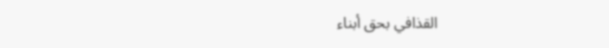القذافي بحق أبناء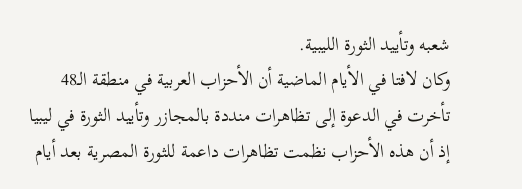شعبه وتأييد الثورة الليبية.
وكان لافتا في الأيام الماضية أن الأحزاب العربية في منطقة الـ48 تأخرت في الدعوة إلى تظاهرات منددة بالمجازر وتأييد الثورة في ليبيا إذ أن هذه الأحزاب نظمت تظاهرات داعمة للثورة المصرية بعد أيام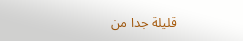قليلة جدا من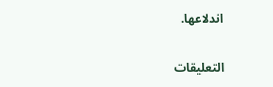اندلاعها.

التعليقات